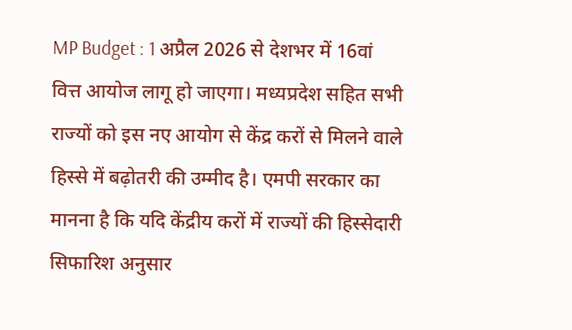MP Budget : 1 अप्रैल 2026 से देशभर में 16वां वित्त आयोज लागू हो जाएगा। मध्यप्रदेश सहित सभी राज्यों को इस नए आयोग से केंद्र करों से मिलने वाले हिस्से में बढ़ोतरी की उम्मीद है। एमपी सरकार का मानना है कि यदि केंद्रीय करों में राज्यों की हिस्सेदारी सिफारिश अनुसार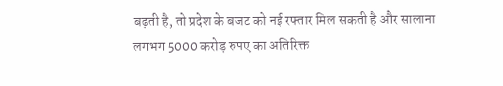बढ़ती है, तो प्रदेश के बजट को नई रफ्तार मिल सकती है और सालाना लगभग 5000 करोड़ रुपए का अतिरिक्त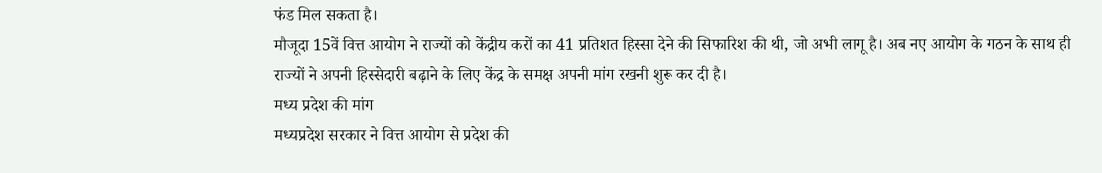फंड मिल सकता है।
मौजूदा 15वें वित्त आयोग ने राज्यों को केंद्रीय करों का 41 प्रतिशत हिस्सा देने की सिफारिश की थी, जो अभी लागू है। अब नए आयोग के गठन के साथ ही राज्यों ने अपनी हिस्सेदारी बढ़ाने के लिए केंद्र के समक्ष अपनी मांग रखनी शुरू कर दी है।
मध्य प्रदेश की मांग
मध्यप्रदेश सरकार ने वित्त आयोग से प्रदेश की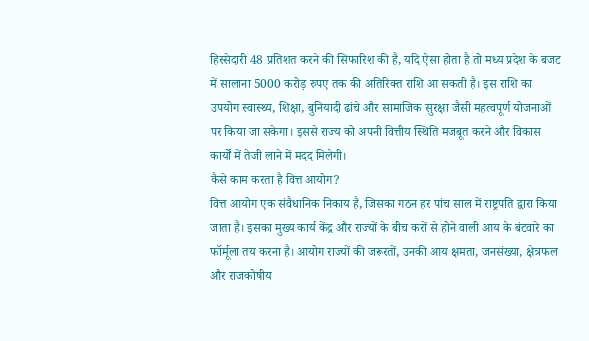हिस्सेदारी 48 प्रतिशत करने की सिफारिश की है, यदि ऐसा होता है तो मध्य प्रदेश के बजट में सालाना 5000 करोड़ रुपए तक की अतिरिक्त राशि आ सकती है। इस राशि का उपयोग स्वास्थ्य, शिक्षा, बुनियादी ढांचे और सामाजिक सुरक्षा जैसी महत्वपूर्ण योजनाओं पर किया जा सकेगा। इससे राज्य को अपनी वित्तीय स्थिति मजबूत करने और विकास कार्यों में तेजी लाने में मदद मिलेगी।
कैसे काम करता है वित्त आयोग?
वित्त आयोग एक संवैधानिक निकाय है, जिसका गठन हर पांच साल में राष्ट्रपति द्वारा किया जाता है। इसका मुख्य कार्य केंद्र और राज्यों के बीच करों से होने वाली आय के बंटवारे का फॉर्मूला तय करना है। आयोग राज्यों की जरूरतों, उनकी आय क्षमता, जनसंख्या, क्षेत्रफल और राजकोषीय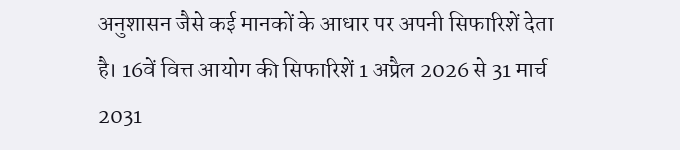अनुशासन जैसे कई मानकों के आधार पर अपनी सिफारिशें देता है। 16वें वित्त आयोग की सिफारिशें 1 अप्रैल 2026 से 31 मार्च 2031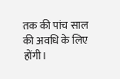तक की पांच साल की अवधि के लिए होंगी।